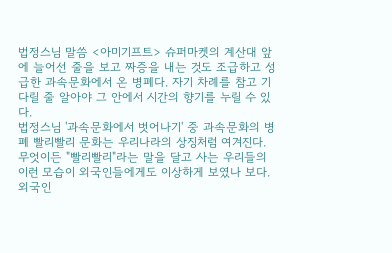법정스님 말씀 <아미기프트> 슈퍼마켓의 계산대 앞에 늘어선 줄을 보고 짜증을 내는 것도 조급하고 성급한 과속문화에서 온 병폐다. 자기 차례를 참고 기다릴 줄 알아야 그 안에서 시간의 향기를 누릴 수 있다.
법정스님 '과속문화에서 벗어나기' 중 과속문화의 병폐 빨리빨리 문화는 우리나라의 상징처럼 여겨진다. 무엇이든 "빨리빨리"라는 말을 달고 사는 우리들의 이런 모습이 외국인들에게도 이상하게 보였나 보다.
외국인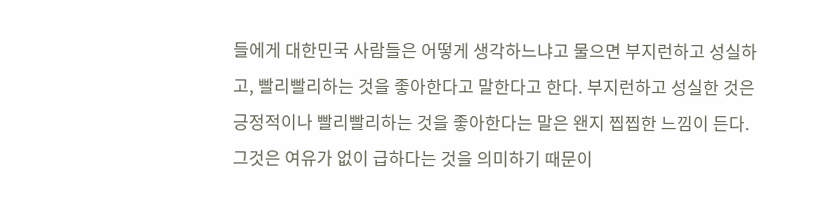들에게 대한민국 사람들은 어떻게 생각하느냐고 물으면 부지런하고 성실하고, 빨리빨리하는 것을 좋아한다고 말한다고 한다. 부지런하고 성실한 것은 긍정적이나 빨리빨리하는 것을 좋아한다는 말은 왠지 찝찝한 느낌이 든다.
그것은 여유가 없이 급하다는 것을 의미하기 때문이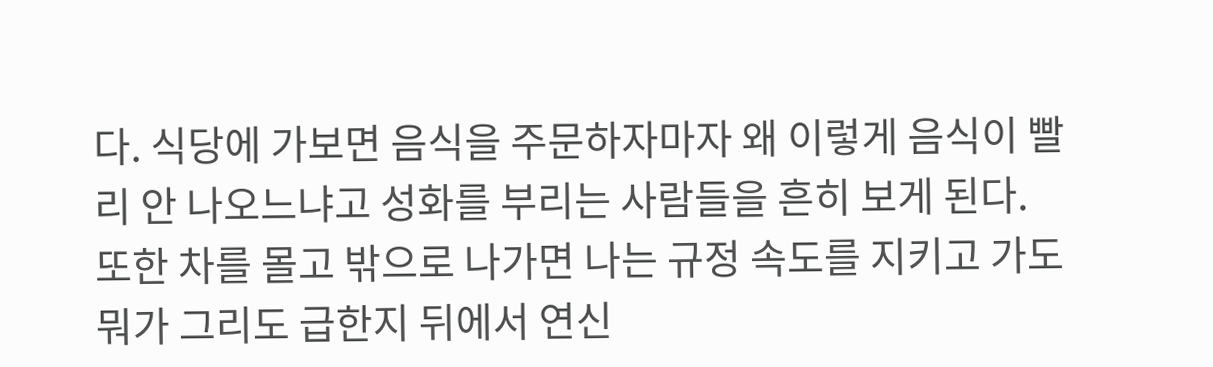다. 식당에 가보면 음식을 주문하자마자 왜 이렇게 음식이 빨리 안 나오느냐고 성화를 부리는 사람들을 흔히 보게 된다.
또한 차를 몰고 밖으로 나가면 나는 규정 속도를 지키고 가도 뭐가 그리도 급한지 뒤에서 연신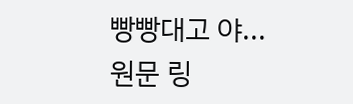빵빵대고 야...
원문 링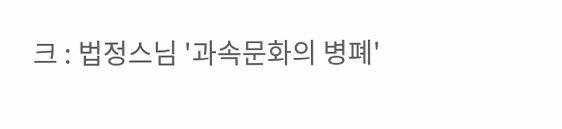크 : 법정스님 '과속문화의 병폐'